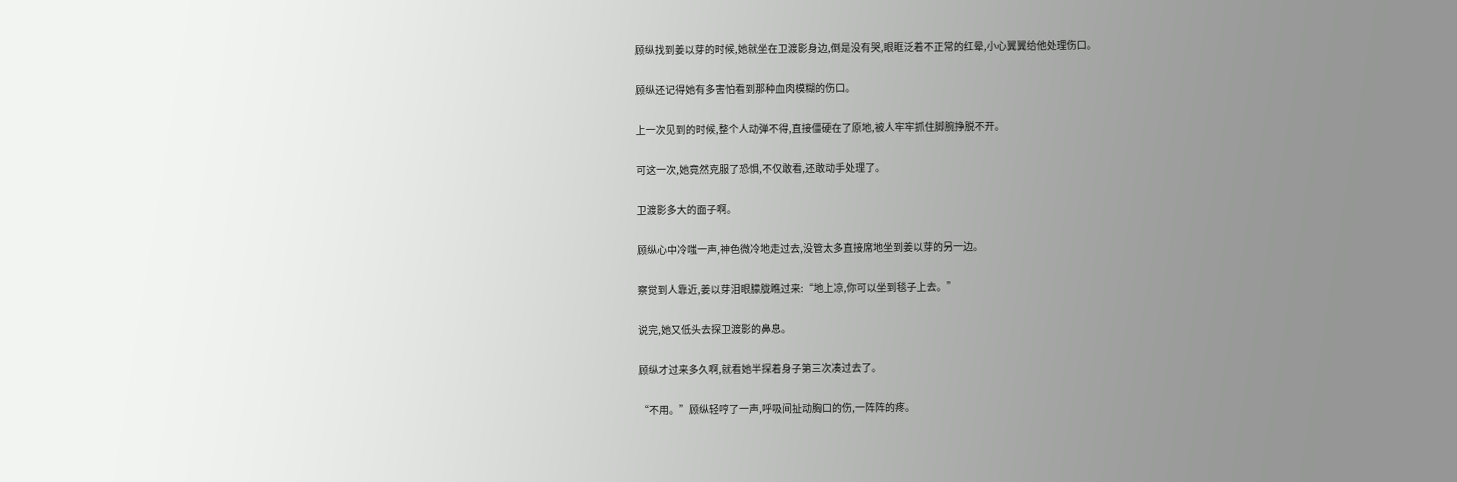顾纵找到姜以芽的时候,她就坐在卫渡影身边,倒是没有哭,眼眶泛着不正常的红晕,小心翼翼给他处理伤口。

顾纵还记得她有多害怕看到那种血肉模糊的伤口。

上一次见到的时候,整个人动弹不得,直接僵硬在了原地,被人牢牢抓住脚腕挣脱不开。

可这一次,她竟然克服了恐惧,不仅敢看,还敢动手处理了。

卫渡影多大的面子啊。

顾纵心中冷嗤一声,神色微冷地走过去,没管太多直接席地坐到姜以芽的另一边。

察觉到人靠近,姜以芽泪眼朦胧瞧过来:“地上凉,你可以坐到毯子上去。”

说完,她又低头去探卫渡影的鼻息。

顾纵才过来多久啊,就看她半探着身子第三次凑过去了。

“不用。”顾纵轻哼了一声,呼吸间扯动胸口的伤,一阵阵的疼。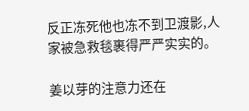反正冻死他也冻不到卫渡影,人家被急救毯裹得严严实实的。

姜以芽的注意力还在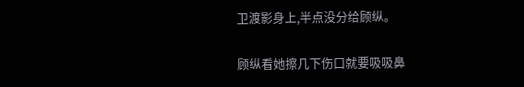卫渡影身上,半点没分给顾纵。

顾纵看她擦几下伤口就要吸吸鼻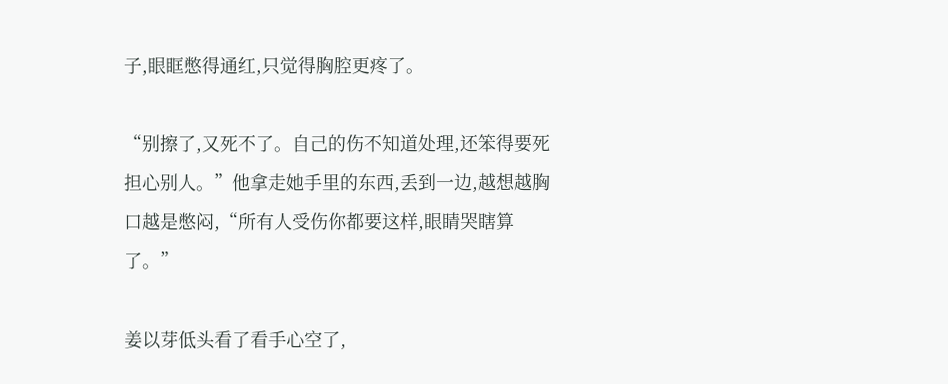子,眼眶憋得通红,只觉得胸腔更疼了。

“别擦了,又死不了。自己的伤不知道处理,还笨得要死担心别人。”他拿走她手里的东西,丢到一边,越想越胸口越是憋闷,“所有人受伤你都要这样,眼睛哭瞎算了。”

姜以芽低头看了看手心空了,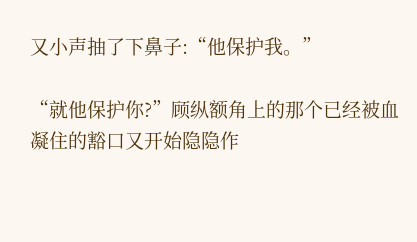又小声抽了下鼻子:“他保护我。”

“就他保护你?”顾纵额角上的那个已经被血凝住的豁口又开始隐隐作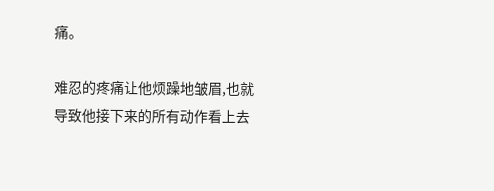痛。

难忍的疼痛让他烦躁地皱眉,也就导致他接下来的所有动作看上去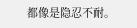都像是隐忍不耐。